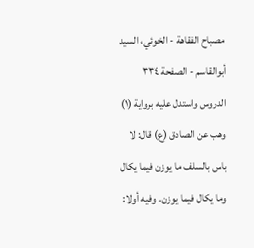مصباح الفقاهة - الخوئي، السيد أبوالقاسم - الصفحة ٣٣٤
الدروس واستدل عليه برواية (١) وهب عن الصادق (ع) قال: لا باس بالسلف ما يوزن فيما يكال وما يكال فيما يوزن. وفيه أولا: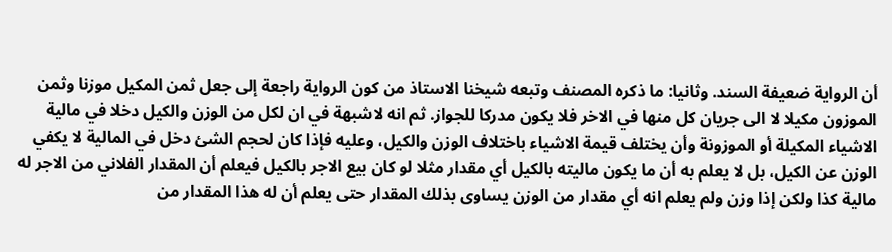أن الرواية ضعيفة السند. وثانيا: ما ذكره المصنف وتبعه شيخنا الاستاذ من كون الرواية راجعة إلى جعل ثمن المكيل موزنا وثمن الموزون مكيلا لا الى جريان كل منها في الاخر فلا يكون مدركا للجواز. ثم انه لاشبهة في ان لكل من الوزن والكيل دخلا في مالية الاشياء المكيلة أو الموزونة وأن يختلف قيمة الاشياء باختلاف الوزن والكيل، وعليه فإذا كان لحجم الشئ دخل في المالية لا يكفي الوزن عن الكيل، بل لا يعلم به أن ما يكون ماليته بالكيل أي مقدار مثلا لو كان بيع الاجر بالكيل فيعلم أن المقدار الفلاني من الاجر له مالية كذا ولكن إذا وزن ولم يعلم انه أي مقدار من الوزن يساوى بذلك المقدار حتى يعلم أن له هذا المقدار من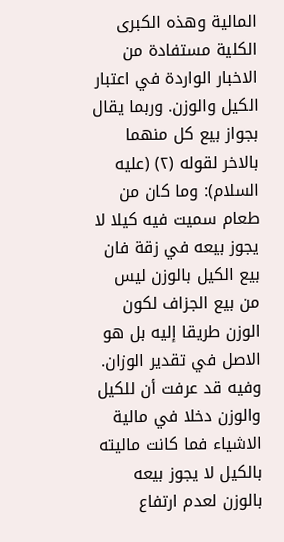المالية وهذه الكبرى الكلية مستفادة من الاخبار الواردة في اعتبار الكيل والوزن. وربما يقال بجواز بيع كل منهما بالاخر لقوله (٢) (عليه السلام): وما كان من طعام سميت فيه كيلا لا يجوز بيعه في زقة فان بيع الكيل بالوزن ليس من بيع الجزاف لكون الوزن طريقا إليه بل هو الاصل في تقدير الوزان. وفيه قد عرفت أن للكيل والوزن دخلا في مالية الاشياء فما كانت ماليته بالكيل لا يجوز بيعه بالوزن لعدم ارتفاع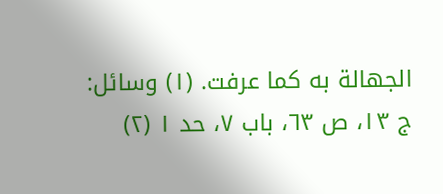الجهالة به كما عرفت. (١) وسائل: ج ١٣، ص ٦٣، باب ٧، حد ١ (٢)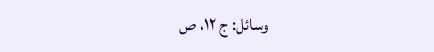وسائل: ج ١٢، ص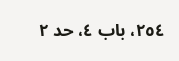٢٥٤، باب ٤، حد ٢